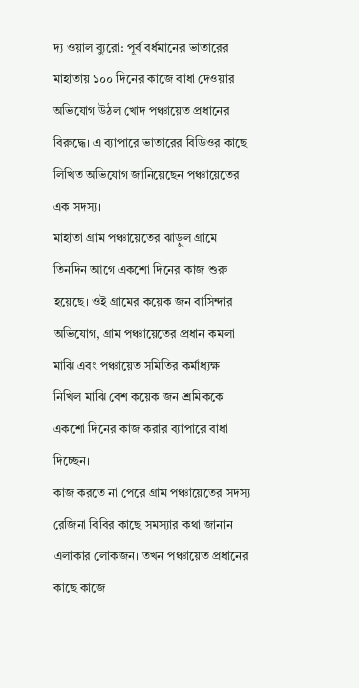দ্য ওয়াল ব্যুরো: পূর্ব বর্ধমানের ভাতারের মাহাতায় ১০০ দিনের কাজে বাধা দেওয়ার অভিযোগ উঠল খোদ পঞ্চায়েত প্রধানের বিরুদ্ধে। এ ব্যাপারে ভাতারের বিডিওর কাছে লিখিত অভিযোগ জানিয়েছেন পঞ্চায়েতের এক সদস্য।
মাহাতা গ্রাম পঞ্চায়েতের ঝাড়ুল গ্রামে তিনদিন আগে একশো দিনের কাজ শুরু হয়েছে। ওই গ্রামের কয়েক জন বাসিন্দার অভিযোগ, গ্রাম পঞ্চায়েতের প্রধান কমলা মাঝি এবং পঞ্চায়েত সমিতির কর্মাধ্যক্ষ নিখিল মাঝি বেশ কয়েক জন শ্রমিককে একশো দিনের কাজ করার ব্যাপারে বাধা দিচ্ছেন।
কাজ করতে না পেরে গ্রাম পঞ্চায়েতের সদস্য রেজিনা বিবির কাছে সমস্যার কথা জানান এলাকার লোকজন। তখন পঞ্চায়েত প্রধানের কাছে কাজে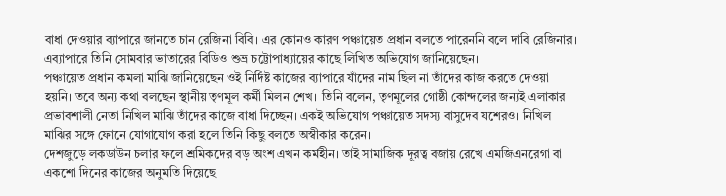বাধা দেওয়ার ব্যাপারে জানতে চান রেজিনা বিবি। এর কোনও কারণ পঞ্চায়েত প্রধান বলতে পারেননি বলে দাবি রেজিনার। এব্যাপারে তিনি সোমবার ভাতারের বিডিও শুভ্র চট্টোপাধ্যায়ের কাছে লিখিত অভিযোগ জানিয়েছেন।
পঞ্চায়েত প্রধান কমলা মাঝি জানিয়েছেন ওই নির্দিষ্ট কাজের ব্যাপারে যাঁদের নাম ছিল না তাঁদের কাজ করতে দেওয়া হয়নি। তবে অন্য কথা বলছেন স্থানীয় তৃণমূল কর্মী মিলন শেখ। তিনি বলেন, তৃণমূলের গোষ্ঠী কোন্দলের জন্যই এলাকার প্রভাবশালী নেতা নিখিল মাঝি তাঁদের কাজে বাধা দিচ্ছেন। একই অভিযোগ পঞ্চায়েত সদস্য বাসুদেব যশেরও। নিখিল মাঝির সঙ্গে ফোনে যোগাযোগ করা হলে তিনি কিছু বলতে অস্বীকার করেন।
দেশজুড়ে লকডাউন চলার ফলে শ্রমিকদের বড় অংশ এখন কর্মহীন। তাই সামাজিক দূরত্ব বজায় রেখে এমজিএনরেগা বা একশো দিনের কাজের অনুমতি দিয়েছে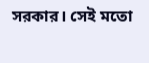সরকার। সেই মতো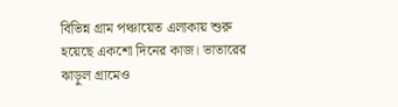বিভিন্ন গ্রাম পঞ্চায়েত এলাকায় শুরু হয়েছে একশো দিনের কাজ। ভাতারের ঝাড়ুল গ্রামেও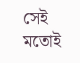সেই মতোই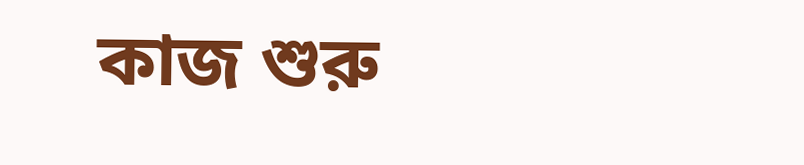কাজ শুরু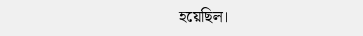হয়েছিল।